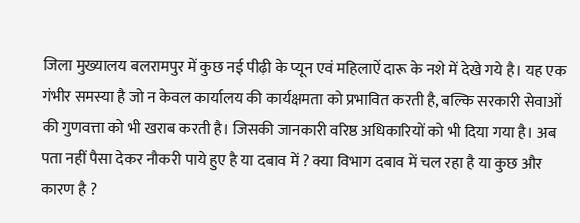जिला मुख्यालय बलरामपुर में कुछ नई पीढ़ी के प्यून एवं महिलाऐं दारू के नशे में देखे गये है। यह एक गंभीर समस्या है जो न केवल कार्यालय की कार्यक्षमता को प्रभावित करती है, बल्कि सरकारी सेवाओं की गुणवत्ता को भी खराब करती है। जिसकी जानकारी वरिष्ठ अधिकारियों को भी दिया गया है। अब पता नहीं पैसा देकर नौकरी पाये हुए है या दबाव में ? क्या विभाग दबाव में चल रहा है या कुछ और कारण है ?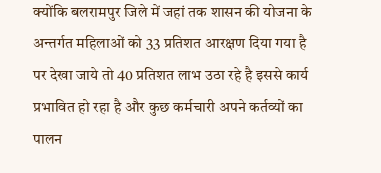क्योंकि बलरामपुर जिले में जहां तक शासन की योजना के अन्तर्गत महिलाओं को 33 प्रतिशत आरक्षण दिया गया है पर देखा जाये तो 40 प्रतिशत लाभ उठा रहे है इससे कार्य प्रभावित हो रहा है और कुछ कर्मचारी अपने कर्तव्यों का पालन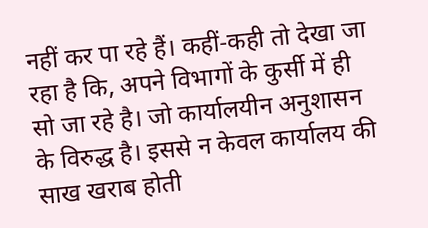नहीं कर पा रहे हैं। कहीं-कही तो देखा जा रहा है कि, अपने विभागों के कुर्सी में ही सो जा रहे है। जो कार्यालयीन अनुशासन के विरुद्ध है। इससे न केवल कार्यालय की साख खराब होती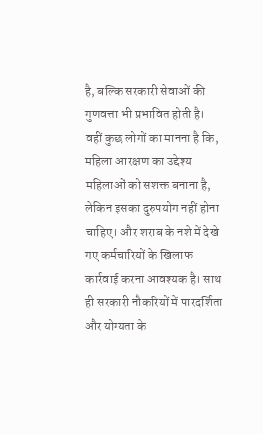है, बल्कि सरकारी सेवाओं की गुणवत्ता भी प्रभावित होती है।
वहीं कुछ लोगों का मानना है कि, महिला आरक्षण का उद्देश्य महिलाओं को सशक्त बनाना है, लेकिन इसका दुरुपयोग नहीं होना चाहिए। और शराब के नशे में देखे गए कर्मचारियों के खिलाफ कार्रवाई करना आवश्यक है। साथ ही सरकारी नौकरियों में पारदर्शिता और योग्यता के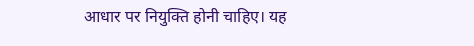आधार पर नियुक्ति होनी चाहिए। यह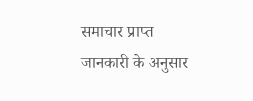समाचार प्राप्त जानकारी के अनुसार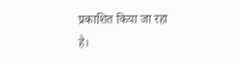प्रकाशित किया जा रहा है।